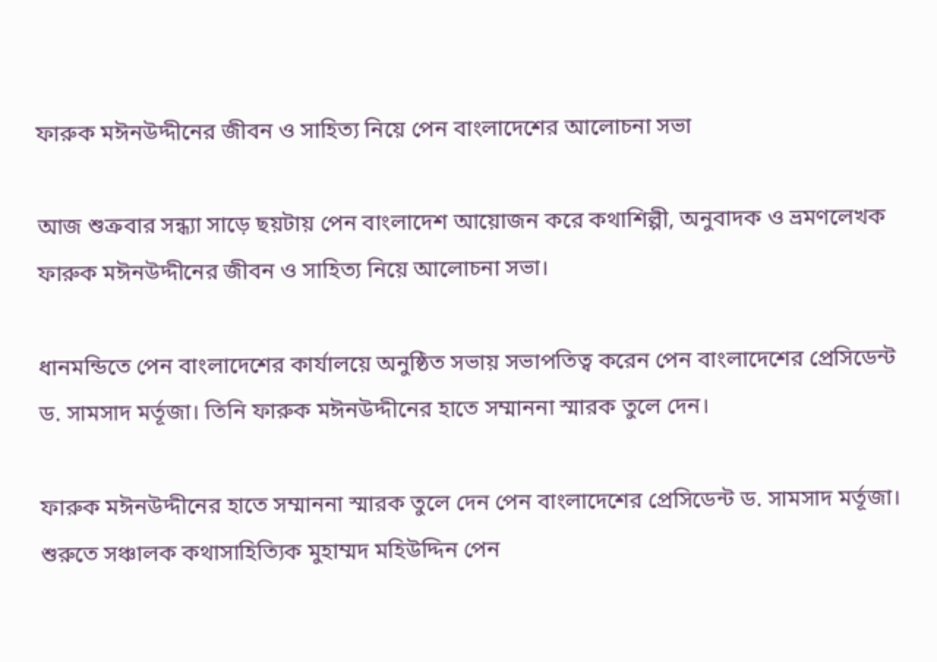ফারুক মঈনউদ্দীনের জীবন ও সাহিত্য নিয়ে পেন বাংলাদেশের আলোচনা সভা

আজ শুক্রবার সন্ধ্যা সাড়ে ছয়টায় পেন বাংলাদেশ আয়োজন করে কথাশিল্পী, অনুবাদক ও ভ্রমণলেখক ফারুক মঈনউদ্দীনের জীবন ও সাহিত্য নিয়ে আলোচনা সভা।

ধানমন্ডিতে পেন বাংলাদেশের কার্যালয়ে অনুষ্ঠিত সভায় সভাপতিত্ব করেন পেন বাংলাদেশের প্রেসিডেন্ট ড. সামসাদ মর্তূজা। তিনি ফারুক মঈনউদ্দীনের হাতে সম্মাননা স্মারক তুলে দেন।

ফারুক মঈনউদ্দীনের হাতে সম্মাননা স্মারক তুলে দেন পেন বাংলাদেশের প্রেসিডেন্ট ড. সামসাদ মর্তূজা।
শুরুতে সঞ্চালক কথাসাহিত্যিক মুহাম্মদ মহিউদ্দিন পেন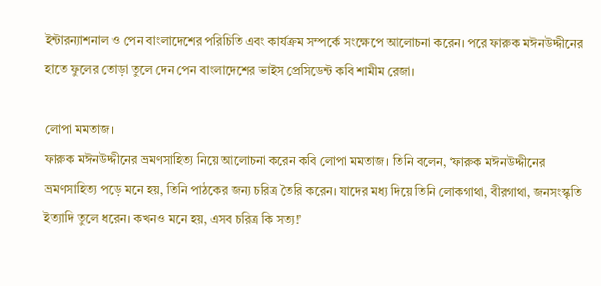ইন্টারন্যাশনাল ও পেন বাংলাদেশের পরিচিতি এবং কার্যক্রম সম্পর্কে সংক্ষেপে আলোচনা করেন। পরে ফারুক মঈনউদ্দীনের হাতে ফুলের তোড়া তুলে দেন পেন বাংলাদেশের ভাইস প্রেসিডেন্ট কবি শামীম রেজা।

লোপা মমতাজ।
ফারুক মঈনউদ্দীনের ভ্রমণসাহিত্য নিয়ে আলোচনা করেন কবি লোপা মমতাজ। তিনি বলেন, ‘ফারুক মঈনউদ্দীনের ভ্রমণসাহিত্য পড়ে মনে হয়, তিনি পাঠকের জন্য চরিত্র তৈরি করেন। যাদের মধ্য দিয়ে তিনি লোকগাথা, বীরগাথা, জনসংস্কৃতি ইত্যাদি তুলে ধরেন। কখনও মনে হয়, এসব চরিত্র কি সত্য!’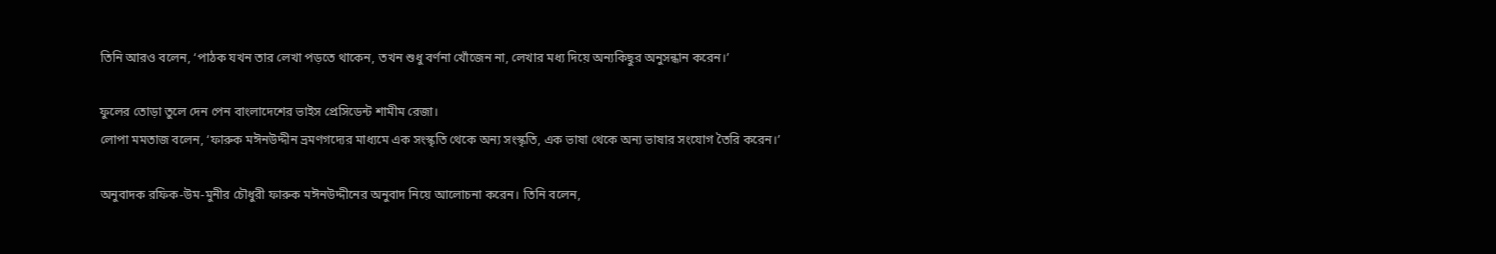তিনি আরও বলেন, ‘পাঠক যখন তার লেখা পড়তে থাকেন, তখন শুধু বর্ণনা খোঁজেন না, লেখার মধ্য দিয়ে অন্যকিছুর অনুসন্ধান করেন।’

ফুলের তোড়া তুলে দেন পেন বাংলাদেশের ভাইস প্রেসিডেন্ট শামীম রেজা।
লোপা মমতাজ বলেন, ‘ফারুক মঈনউদ্দীন ভ্রমণগদ্যের মাধ্যমে এক সংস্কৃতি থেকে অন্য সংস্কৃতি, এক ভাষা থেকে অন্য ভাষার সংযোগ তৈরি করেন।’

অনুবাদক রফিক-উম-মুনীর চৌধুরী ফারুক মঈনউদ্দীনের অনুবাদ নিয়ে আলোচনা করেন। তিনি বলেন,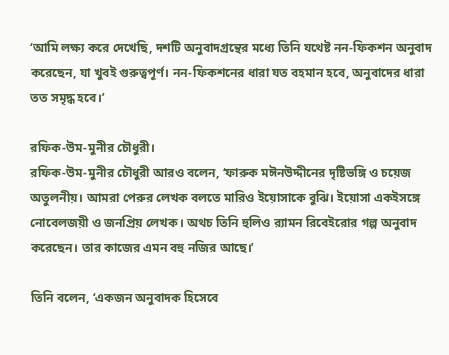‘আমি লক্ষ্য করে দেখেছি, দশটি অনুবাদগ্রন্থের মধ্যে তিনি যথেষ্ট নন-ফিকশন অনুবাদ করেছেন, যা খুবই গুরুত্বপূর্ণ। নন-ফিকশনের ধারা যত বহমান হবে, অনুবাদের ধারা তত সমৃদ্ধ হবে।’

রফিক-উম-মুনীর চৌধুরী।
রফিক-উম-মুনীর চৌধুরী আরও বলেন, ‘ফারুক মঈনউদ্দীনের দৃষ্টিভঙ্গি ও চয়েজ অতুলনীয়। আমরা পেরুর লেখক বলতে মারিও ইয়োসাকে বুঝি। ইয়োসা একইসঙ্গে নোবেলজয়ী ও জনপ্রিয় লেখক। অথচ তিনি হুলিও র‌্যামন রিবেইরোর গল্প অনুবাদ করেছেন। তার কাজের এমন বহু নজির আছে।’

তিনি বলেন, ‘একজন অনুবাদক হিসেবে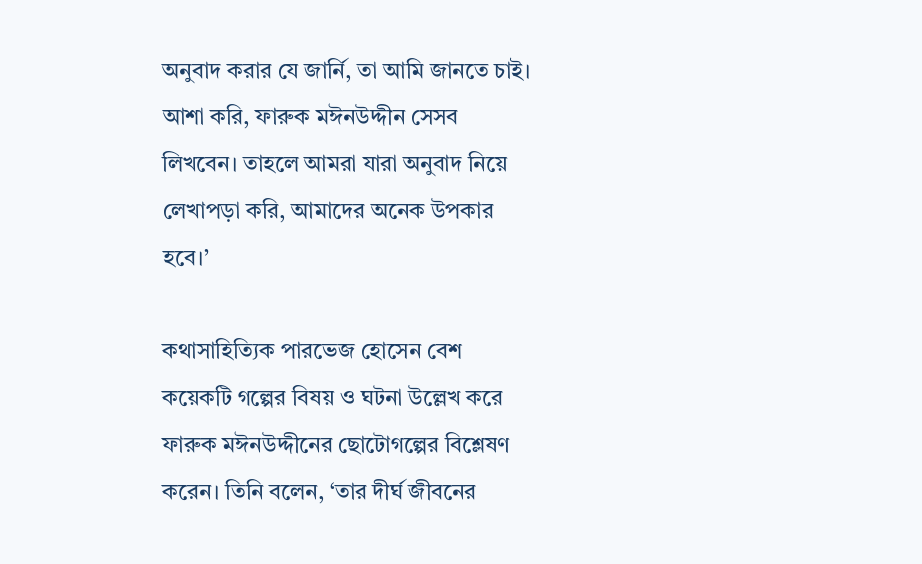অনুবাদ করার যে জার্নি, তা আমি জানতে চাই। আশা করি, ফারুক মঈনউদ্দীন সেসব লিখবেন। তাহলে আমরা যারা অনুবাদ নিয়ে লেখাপড়া করি, আমাদের অনেক উপকার হবে।’

কথাসাহিত্যিক পারভেজ হোসেন বেশ কয়েকটি গল্পের বিষয় ও ঘটনা উল্লেখ করে ফারুক মঈনউদ্দীনের ছোটোগল্পের বিশ্লেষণ করেন। তিনি বলেন, ‘তার দীর্ঘ জীবনের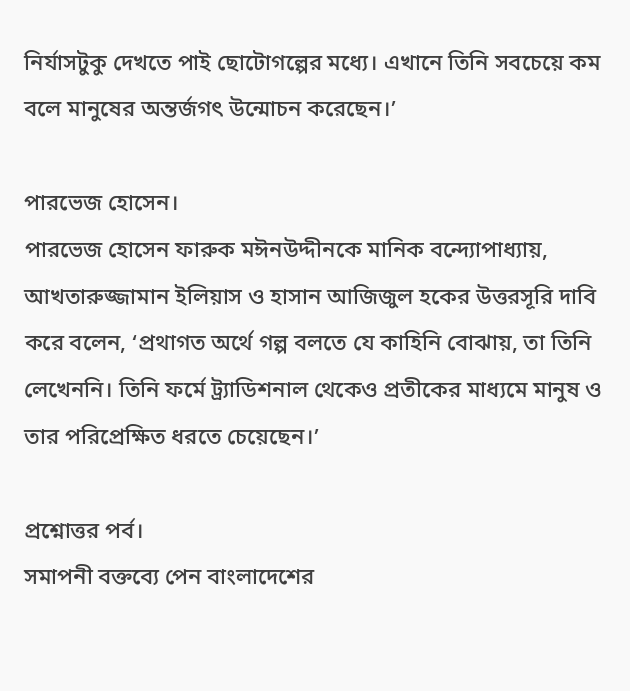নির্যাসটুকু দেখতে পাই ছোটোগল্পের মধ্যে। এখানে তিনি সবচেয়ে কম বলে মানুষের অন্তর্জগৎ উন্মোচন করেছেন।’

পারভেজ হোসেন।
পারভেজ হোসেন ফারুক মঈনউদ্দীনকে মানিক বন্দ্যোপাধ্যায়, আখতারুজ্জামান ইলিয়াস ও হাসান আজিজুল হকের উত্তরসূরি দাবি করে বলেন, ‘প্রথাগত অর্থে গল্প বলতে যে কাহিনি বোঝায়, তা তিনি লেখেননি। তিনি ফর্মে ট্র্যাডিশনাল থেকেও প্রতীকের মাধ্যমে মানুষ ও তার পরিপ্রেক্ষিত ধরতে চেয়েছেন।’

প্রশ্নোত্তর পর্ব।
সমাপনী বক্তব্যে পেন বাংলাদেশের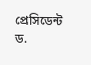প্রেসিডেন্ট ড.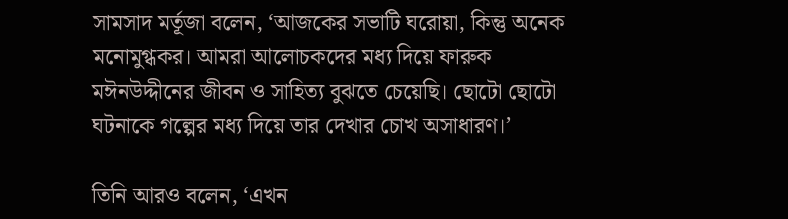সামসাদ মর্তূজা বলেন, ‘আজকের সভাটি ঘরোয়া, কিন্তু অনেক মনোমুগ্ধকর। আমরা আলোচকদের মধ্য দিয়ে ফারুক মঈনউদ্দীনের জীবন ও সাহিত্য বুঝতে চেয়েছি। ছোটো ছোটো ঘটনাকে গল্পের মধ্য দিয়ে তার দেখার চোখ অসাধারণ।’

তিনি আরও বলেন, ‘এখন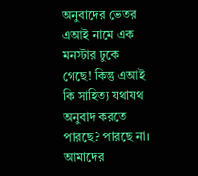অনুবাদের ভেতর এআই নামে এক মনস্টার ঢুকে গেছে! কিন্তু এআই কি সাহিত্য যথাযথ অনুবাদ করতে পারছে? পারছে না। আমাদের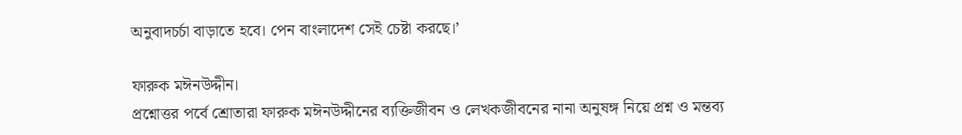অনুবাদচর্চা বাড়াতে হবে। পেন বাংলাদেশ সেই চেষ্টা করছে।’

ফারুক মঈনউদ্দীন।
প্রশ্নোত্তর পর্বে শ্রোতারা ফারুক মঈনউদ্দীনের ব্যক্তিজীবন ও লেখকজীবনের নানা অনুষঙ্গ নিয়ে প্রশ্ন ও মন্তব্য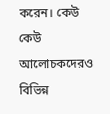করেন। কেউ কেউ আলোচকদেরও বিভিন্ন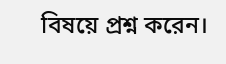বিষয়ে প্রশ্ন করেন।